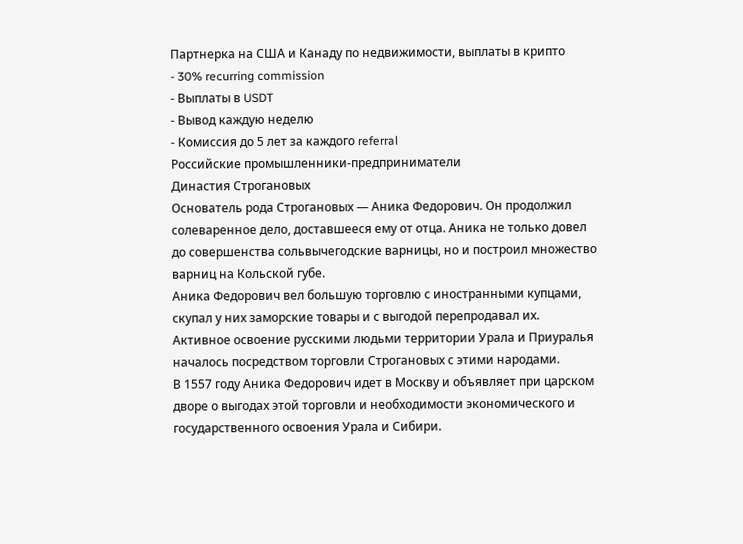Партнерка на США и Канаду по недвижимости, выплаты в крипто
- 30% recurring commission
- Выплаты в USDT
- Вывод каждую неделю
- Комиссия до 5 лет за каждого referral
Российские промышленники-предприниматели
Династия Строгановых
Основатель рода Строгановых — Аника Федорович. Он продолжил солеваренное дело, доставшееся ему от отца. Аника не только довел до совершенства сольвычегодские варницы, но и построил множество варниц на Кольской губе.
Аника Федорович вел большую торговлю с иностранными купцами, скупал у них заморские товары и с выгодой перепродавал их.
Активное освоение русскими людьми территории Урала и Приуралья началось посредством торговли Строгановых с этими народами.
В 1557 году Аника Федорович идет в Москву и объявляет при царском дворе о выгодах этой торговли и необходимости экономического и государственного освоения Урала и Сибири.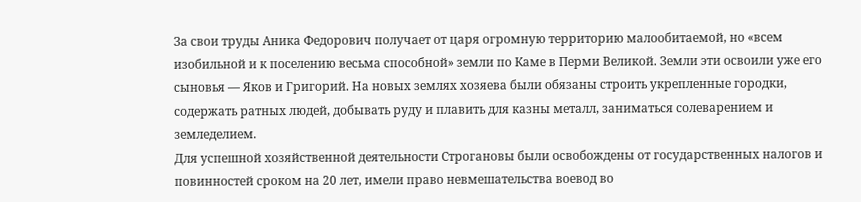За свои труды Аника Федорович получает от царя огромную территорию малообитаемой, но «всем изобильной и к поселению весьма способной» земли по Каме в Перми Великой. Земли эти освоили уже его сыновья — Яков и Григорий. На новых землях хозяева были обязаны строить укрепленные городки, содержать ратных людей, добывать руду и плавить для казны металл, заниматься солеварением и земледелием.
Для успешной хозяйственной деятельности Строгановы были освобождены от государственных налогов и повинностей сроком на 20 лет, имели право невмешательства воевод во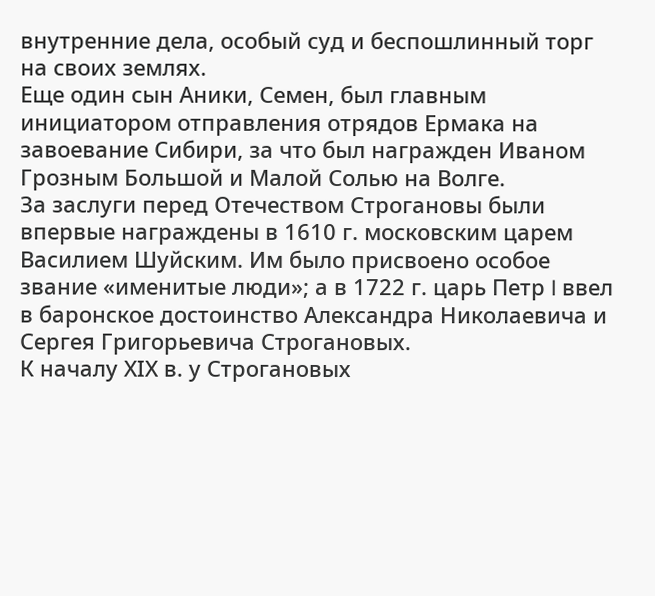внутренние дела, особый суд и беспошлинный торг на своих землях.
Еще один сын Аники, Семен, был главным инициатором отправления отрядов Ермака на завоевание Сибири, за что был награжден Иваном Грозным Большой и Малой Солью на Волге.
За заслуги перед Отечеством Строгановы были впервые награждены в 1610 г. московским царем Василием Шуйским. Им было присвоено особое звание «именитые люди»; а в 1722 г. царь Петр I ввел в баронское достоинство Александра Николаевича и Сергея Григорьевича Строгановых.
К началу ХIХ в. у Строгановых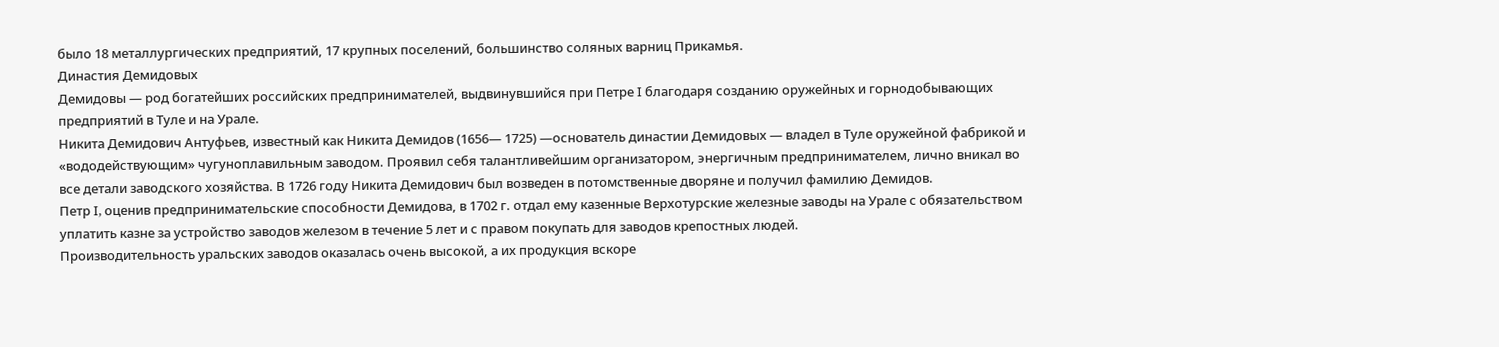было 18 металлургических предприятий, 17 крупных поселений, большинство соляных варниц Прикамья.
Династия Демидовых
Демидовы — род богатейших российских предпринимателей, выдвинувшийся при Петре I благодаря созданию оружейных и горнодобывающих предприятий в Туле и на Урале.
Никита Демидович Антуфьев, известный как Никита Демидов (1656— 1725) —основатель династии Демидовых — владел в Туле оружейной фабрикой и «вододействующим» чугуноплавильным заводом. Проявил себя талантливейшим организатором, энергичным предпринимателем, лично вникал во все детали заводского хозяйства. В 1726 году Никита Демидович был возведен в потомственные дворяне и получил фамилию Демидов.
Петр I, оценив предпринимательские способности Демидова, в 1702 г. отдал ему казенные Верхотурские железные заводы на Урале с обязательством уплатить казне за устройство заводов железом в течение 5 лет и с правом покупать для заводов крепостных людей.
Производительность уральских заводов оказалась очень высокой, а их продукция вскоре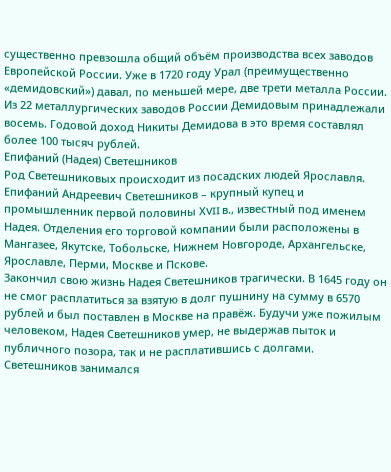существенно превзошла общий объём производства всех заводов Европейской России. Уже в 1720 году Урал (преимущественно «демидовский») давал, по меньшей мере, две трети металла России.
Из 22 металлургических заводов России Демидовым принадлежали восемь. Годовой доход Никиты Демидова в это время составлял более 100 тысяч рублей.
Епифаний (Надея) Светешников
Род Светешниковых происходит из посадских людей Ярославля. Епифаний Андреевич Светешников – крупный купец и промышленник первой половины ХVII в., известный под именем Надея. Отделения его торговой компании были расположены в Мангазее, Якутске, Тобольске, Нижнем Новгороде, Архангельске, Ярославле, Перми, Москве и Пскове.
Закончил свою жизнь Надея Светешников трагически. В 1645 году он не смог расплатиться за взятую в долг пушнину на сумму в 6570 рублей и был поставлен в Москве на правёж. Будучи уже пожилым человеком, Надея Светешников умер, не выдержав пыток и публичного позора, так и не расплатившись с долгами.
Светешников занимался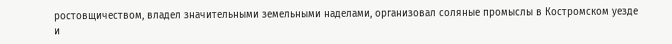ростовщичеством, владел значительными земельными наделами, организовал соляные промыслы в Костромском уезде и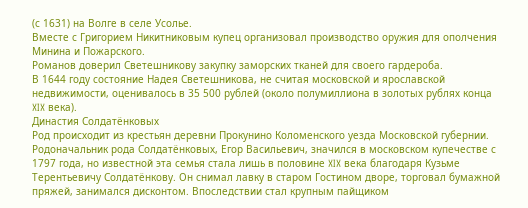(с 1631) на Волге в селе Усолье.
Вместе с Григорием Никитниковым купец организовал производство оружия для ополчения Минина и Пожарского.
Романов доверил Светешникову закупку заморских тканей для своего гардероба.
В 1644 году состояние Надея Светешникова, не считая московской и ярославской недвижимости, оценивалось в 35 500 рублей (около полумиллиона в золотых рублях конца XIX века).
Династия Солдатёнковых
Род происходит из крестьян деревни Прокунино Коломенского уезда Московской губернии. Родоначальник рода Солдатёнковых, Егор Васильевич, значился в московском купечестве с 1797 года, но известной эта семья стала лишь в половине XIX века благодаря Кузьме Терентьевичу Солдатёнкову. Он снимал лавку в старом Гостином дворе, торговал бумажной пряжей, занимался дисконтом. Впоследствии стал крупным пайщиком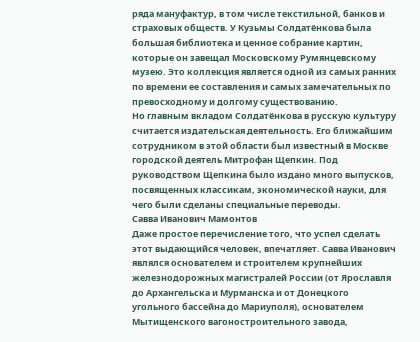ряда мануфактур, в том числе текстильной, банков и страховых обществ. У Кузьмы Солдатёнкова была большая библиотека и ценное собрание картин, которые он завещал Московскому Румянцевскому музею. Это коллекция является одной из самых ранних по времени ее составления и самых замечательных по превосходному и долгому существованию.
Но главным вкладом Солдатёнкова в русскую культуру считается издательская деятельность. Его ближайшим сотрудником в этой области был известный в Москве городской деятель Митрофан Щепкин. Под руководством Щепкина было издано много выпусков, посвященных классикам, экономической науки, для чего были сделаны специальные переводы.
Савва Иванович Мамонтов
Даже простое перечисление того, что успел сделать этот выдающийся человек, впечатляет. Савва Иванович являлся основателем и строителем крупнейших железнодорожных магистралей России (от Ярославля до Архангельска и Мурманска и от Донецкого угольного бассейна до Мариуполя), основателем Мытищенского вагоностроительного завода,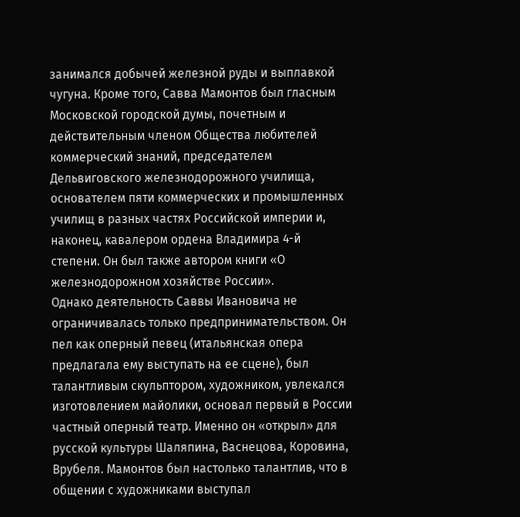занимался добычей железной руды и выплавкой чугуна. Кроме того, Савва Мамонтов был гласным Московской городской думы, почетным и действительным членом Общества любителей коммерческий знаний, председателем Дельвиговского железнодорожного училища, основателем пяти коммерческих и промышленных училищ в разных частях Российской империи и, наконец, кавалером ордена Владимира 4-й степени. Он был также автором книги «О железнодорожном хозяйстве России».
Однако деятельность Саввы Ивановича не ограничивалась только предпринимательством. Он пел как оперный певец (итальянская опера предлагала ему выступать на ее сцене), был талантливым скульптором, художником, увлекался изготовлением майолики, основал первый в России частный оперный театр. Именно он «открыл» для русской культуры Шаляпина, Васнецова, Коровина, Врубеля. Мамонтов был настолько талантлив, что в общении с художниками выступал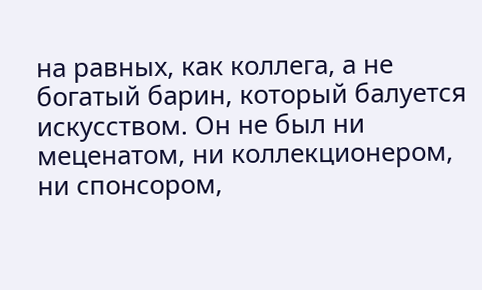на равных, как коллега, а не богатый барин, который балуется искусством. Он не был ни меценатом, ни коллекционером, ни спонсором,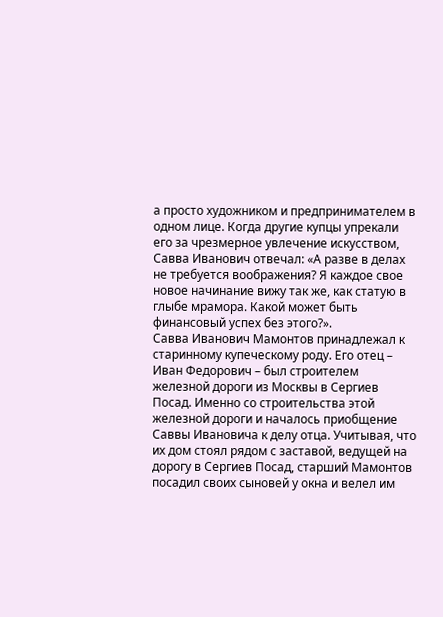а просто художником и предпринимателем в одном лице. Когда другие купцы упрекали его за чрезмерное увлечение искусством, Савва Иванович отвечал: «А разве в делах не требуется воображения? Я каждое свое новое начинание вижу так же, как статую в глыбе мрамора. Какой может быть финансовый успех без этого?».
Савва Иванович Мамонтов принадлежал к старинному купеческому роду. Его отец – Иван Федорович – был строителем железной дороги из Москвы в Сергиев Посад. Именно со строительства этой железной дороги и началось приобщение Саввы Ивановича к делу отца. Учитывая, что их дом стоял рядом с заставой, ведущей на дорогу в Сергиев Посад, старший Мамонтов посадил своих сыновей у окна и велел им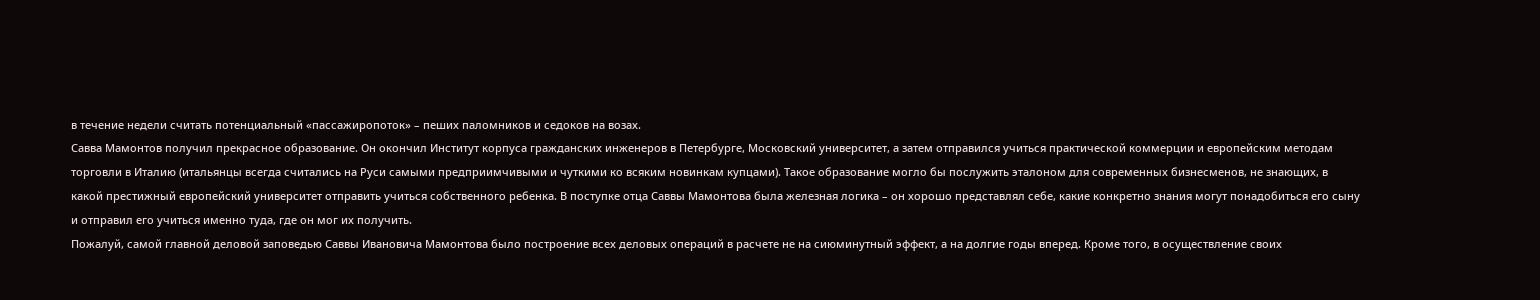в течение недели считать потенциальный «пассажиропоток» – пеших паломников и седоков на возах.
Савва Мамонтов получил прекрасное образование. Он окончил Институт корпуса гражданских инженеров в Петербурге, Московский университет, а затем отправился учиться практической коммерции и европейским методам торговли в Италию (итальянцы всегда считались на Руси самыми предприимчивыми и чуткими ко всяким новинкам купцами). Такое образование могло бы послужить эталоном для современных бизнесменов, не знающих, в какой престижный европейский университет отправить учиться собственного ребенка. В поступке отца Саввы Мамонтова была железная логика – он хорошо представлял себе, какие конкретно знания могут понадобиться его сыну и отправил его учиться именно туда, где он мог их получить.
Пожалуй, самой главной деловой заповедью Саввы Ивановича Мамонтова было построение всех деловых операций в расчете не на сиюминутный эффект, а на долгие годы вперед. Кроме того, в осуществление своих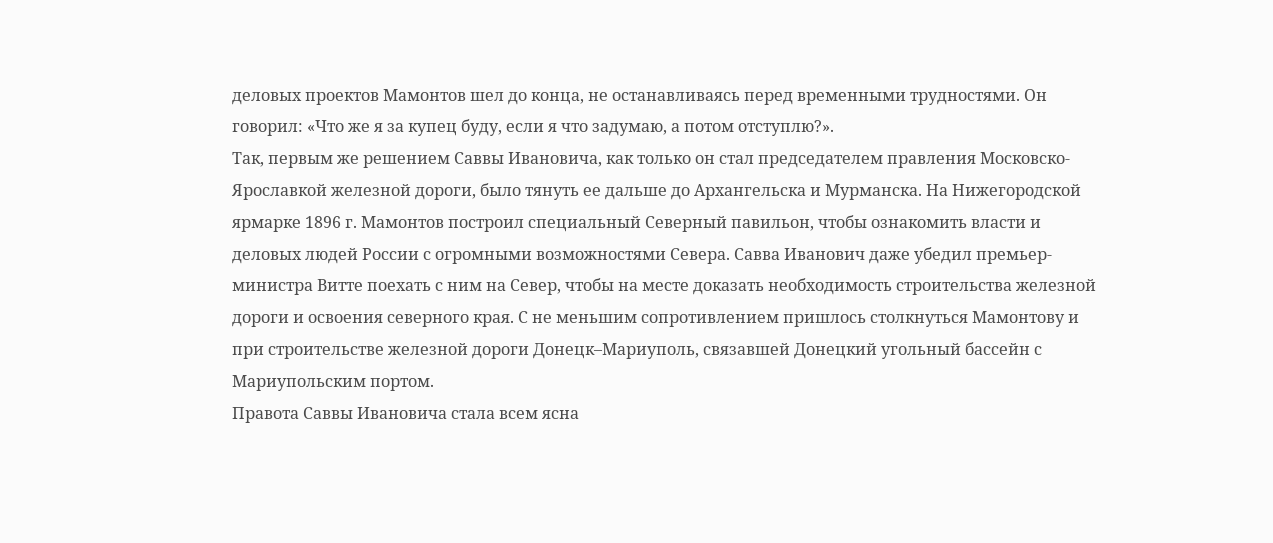деловых проектов Мамонтов шел до конца, не останавливаясь перед временными трудностями. Он говорил: «Что же я за купец буду, если я что задумаю, а потом отступлю?».
Так, первым же решением Саввы Ивановича, как только он стал председателем правления Московско-Ярославкой железной дороги, было тянуть ее дальше до Архангельска и Мурманска. На Нижегородской ярмарке 1896 г. Мамонтов построил специальный Северный павильон, чтобы ознакомить власти и деловых людей России с огромными возможностями Севера. Савва Иванович даже убедил премьер-министра Витте поехать с ним на Север, чтобы на месте доказать необходимость строительства железной дороги и освоения северного края. С не меньшим сопротивлением пришлось столкнуться Мамонтову и при строительстве железной дороги Донецк–Мариуполь, связавшей Донецкий угольный бассейн с Мариупольским портом.
Правота Саввы Ивановича стала всем ясна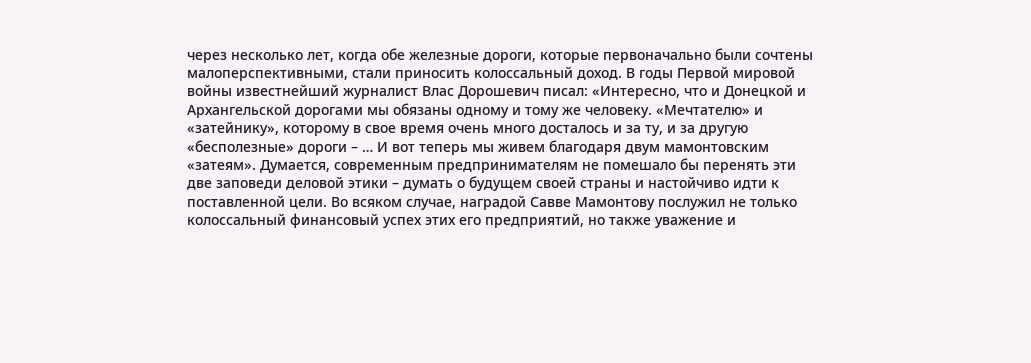через несколько лет, когда обе железные дороги, которые первоначально были сочтены малоперспективными, стали приносить колоссальный доход. В годы Первой мировой войны известнейший журналист Влас Дорошевич писал: «Интересно, что и Донецкой и Архангельской дорогами мы обязаны одному и тому же человеку. «Мечтателю» и «затейнику», которому в свое время очень много досталось и за ту, и за другую «бесполезные» дороги – … И вот теперь мы живем благодаря двум мамонтовским «затеям». Думается, современным предпринимателям не помешало бы перенять эти две заповеди деловой этики – думать о будущем своей страны и настойчиво идти к поставленной цели. Во всяком случае, наградой Савве Мамонтову послужил не только колоссальный финансовый успех этих его предприятий, но также уважение и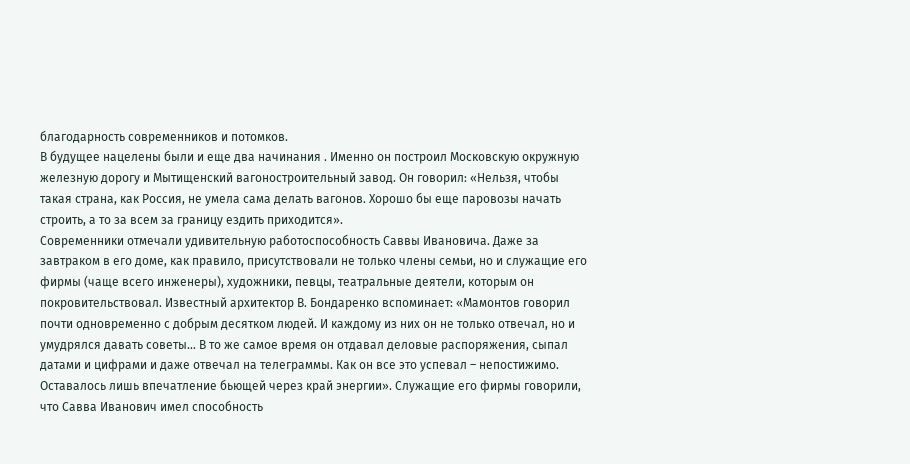благодарность современников и потомков.
В будущее нацелены были и еще два начинания . Именно он построил Московскую окружную железную дорогу и Мытищенский вагоностроительный завод. Он говорил: «Нельзя, чтобы такая страна, как Россия, не умела сама делать вагонов. Хорошо бы еще паровозы начать строить, а то за всем за границу ездить приходится».
Современники отмечали удивительную работоспособность Саввы Ивановича. Даже за завтраком в его доме, как правило, присутствовали не только члены семьи, но и служащие его фирмы (чаще всего инженеры), художники, певцы, театральные деятели, которым он покровительствовал. Известный архитектор В. Бондаренко вспоминает: «Мамонтов говорил почти одновременно с добрым десятком людей. И каждому из них он не только отвечал, но и умудрялся давать советы… В то же самое время он отдавал деловые распоряжения, сыпал датами и цифрами и даже отвечал на телеграммы. Как он все это успевал – непостижимо. Оставалось лишь впечатление бьющей через край энергии». Служащие его фирмы говорили, что Савва Иванович имел способность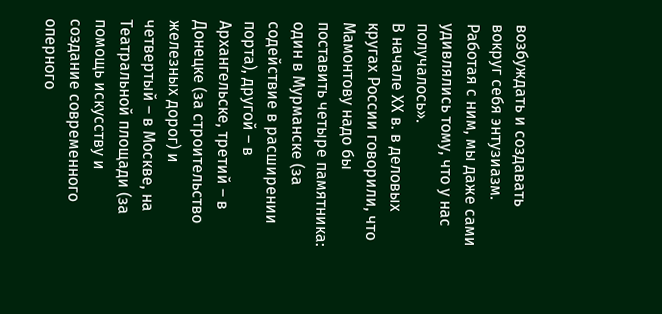возбуждать и создавать вокруг себя энтузиазм. Работая с ним, мы даже сами удивлялись тому, что у нас получалось».
В начале ХХ в. в деловых кругах России говорили, что Мамонтову надо бы поставить четыре памятника: один в Мурманске (за содействие в расширении порта), другой – в Архангельске, третий – в Донецке (за строительство железных дорог) и четвертый – в Москве, на Театральной площади (за помощь искусству и создание современного оперного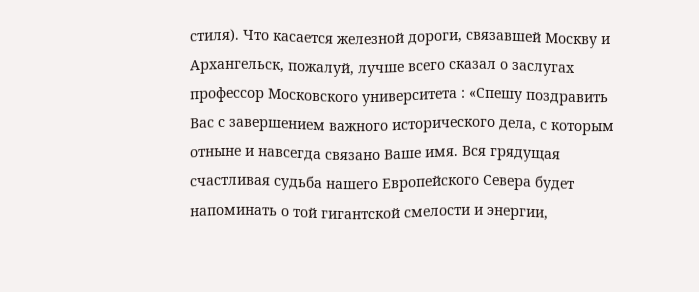стиля). Что касается железной дороги, связавшей Москву и Архангельск, пожалуй, лучше всего сказал о заслугах профессор Московского университета : «Спешу поздравить Вас с завершением важного исторического дела, с которым отныне и навсегда связано Ваше имя. Вся грядущая счастливая судьба нашего Европейского Севера будет напоминать о той гигантской смелости и энергии,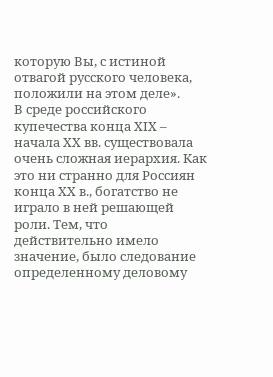которую Вы, с истиной отвагой русского человека, положили на этом деле».
В среде российского купечества конца ХIХ – начала ХХ вв. существовала очень сложная иерархия. Как это ни странно для Россиян конца ХХ в., богатство не играло в ней решающей роли. Тем, что действительно имело значение, было следование определенному деловому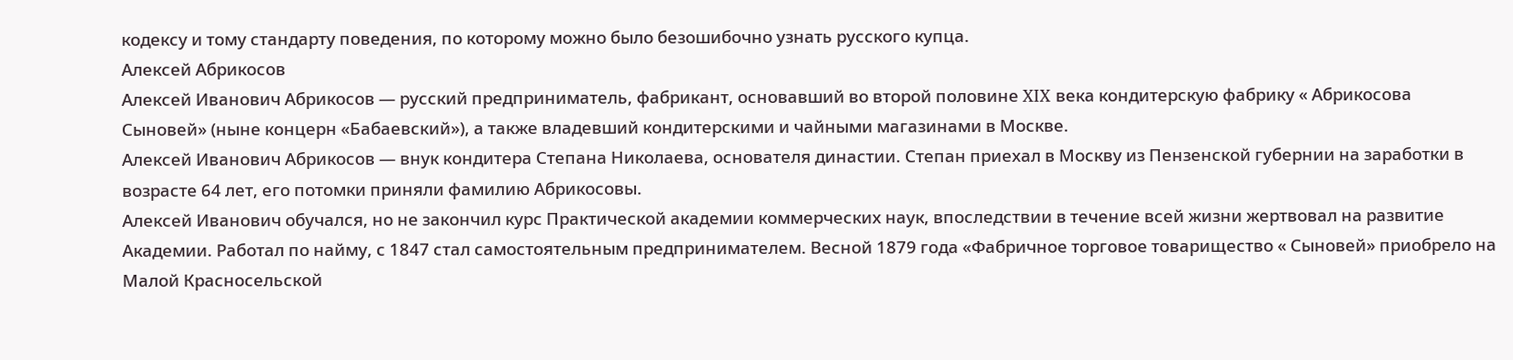кодексу и тому стандарту поведения, по которому можно было безошибочно узнать русского купца.
Алексей Абрикосов
Алексей Иванович Абрикосов — русский предприниматель, фабрикант, основавший во второй половине XIX века кондитерскую фабрику « Абрикосова Сыновей» (ныне концерн «Бабаевский»), а также владевший кондитерскими и чайными магазинами в Москве.
Алексей Иванович Абрикосов — внук кондитера Степана Николаева, основателя династии. Степан приехал в Москву из Пензенской губернии на заработки в возрасте 64 лет, его потомки приняли фамилию Абрикосовы.
Алексей Иванович обучался, но не закончил курс Практической академии коммерческих наук, впоследствии в течение всей жизни жертвовал на развитие Академии. Работал по найму, с 1847 стал самостоятельным предпринимателем. Весной 1879 года «Фабричное торговое товарищество « Сыновей» приобрело на Малой Красносельской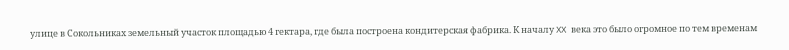улице в Сокольниках земельный участок площадью 4 гектара, где была построена кондитерская фабрика. К началу XX века это было огромное по тем временам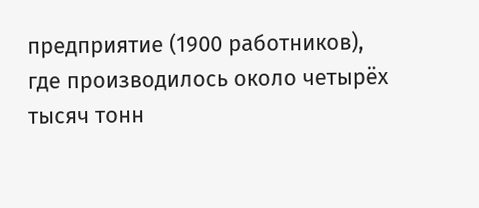предприятие (1900 работников), где производилось около четырёх тысяч тонн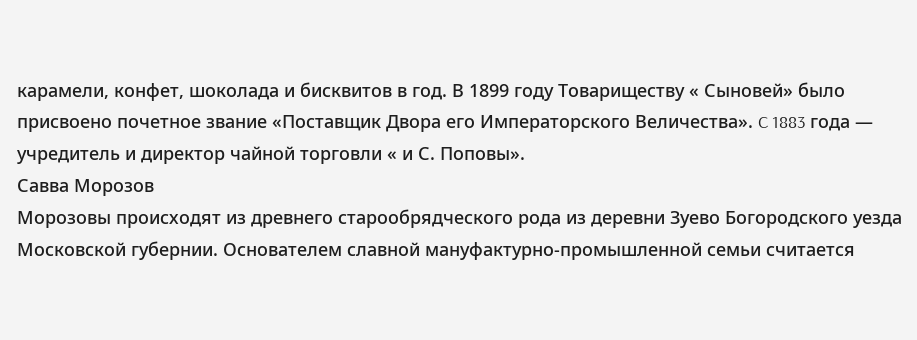карамели, конфет, шоколада и бисквитов в год. В 1899 году Товариществу « Сыновей» было присвоено почетное звание «Поставщик Двора его Императорского Величества». C 1883 года — учредитель и директор чайной торговли « и С. Поповы».
Савва Морозов
Морозовы происходят из древнего старообрядческого рода из деревни Зуево Богородского уезда Московской губернии. Основателем славной мануфактурно-промышленной семьи считается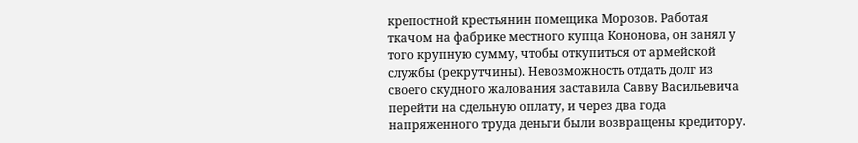крепостной крестьянин помещика Морозов. Работая ткачом на фабрике местного купца Кононова, он занял у того крупную сумму, чтобы откупиться от армейской службы (рекрутчины). Невозможность отдать долг из своего скудного жалования заставила Савву Васильевича перейти на сдельную оплату, и через два года напряженного труда деньги были возвращены кредитору.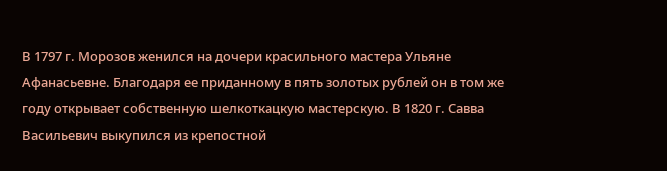В 1797 г. Морозов женился на дочери красильного мастера Ульяне Афанасьевне. Благодаря ее приданному в пять золотых рублей он в том же году открывает собственную шелкоткацкую мастерскую. В 1820 г. Савва Васильевич выкупился из крепостной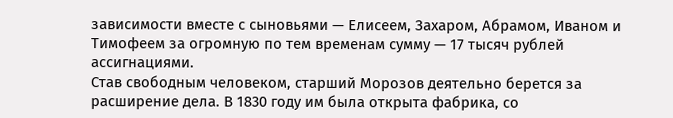зависимости вместе с сыновьями — Елисеем, Захаром, Абрамом, Иваном и Тимофеем за огромную по тем временам сумму — 17 тысяч рублей ассигнациями.
Cтав свободным человеком, старший Морозов деятельно берется за расширение дела. В 1830 году им была открыта фабрика, со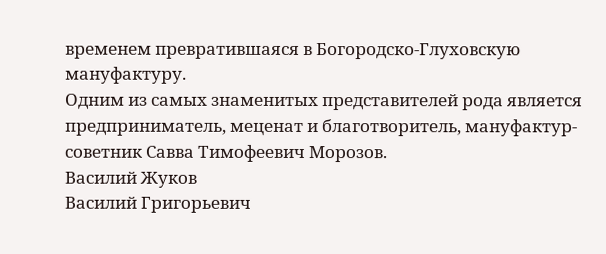временем превратившаяся в Богородско-Глуховскую мануфактуру.
Одним из самых знаменитых представителей рода является предприниматель, меценат и благотворитель, мануфактур-советник Савва Тимофеевич Морозов.
Василий Жуков
Василий Григорьевич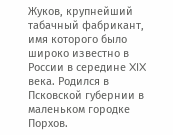Жуков, крупнейший табачный фабрикант, имя которого было широко известно в России в середине XIX века. Родился в Псковской губернии в маленьком городке Порхов.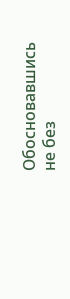Обосновавшись не без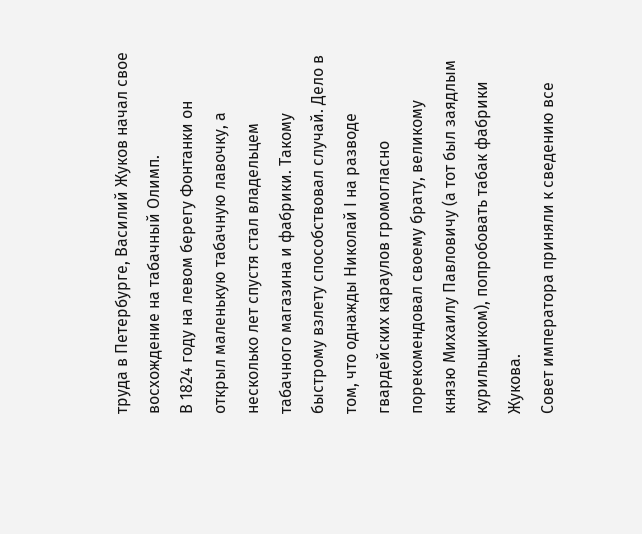труда в Петербурге, Василий Жуков начал свое восхождение на табачный Олимп.
В 1824 году на левом берегу Фонтанки он открыл маленькую табачную лавочку, а несколько лет спустя стал владельцем табачного магазина и фабрики. Такому быстрому взлету способствовал случай. Дело в том, что однажды Николай I на разводе гвардейских караулов громогласно порекомендовал своему брату, великому князю Михаилу Павловичу (а тот был заядлым курильщиком), попробовать табак фабрики Жукова.
Совет императора приняли к сведению все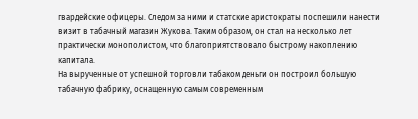гвардейские офицеры. Следом за ними и статские аристократы поспешили нанести визит в табачный магазин Жукова. Таким образом, он стал на несколько лет практически монополистом, что благоприятствовало быстрому накоплению капитала.
На вырученные от успешной торговли табаком деньги он построил большую табачную фабрику, оснащенную самым современным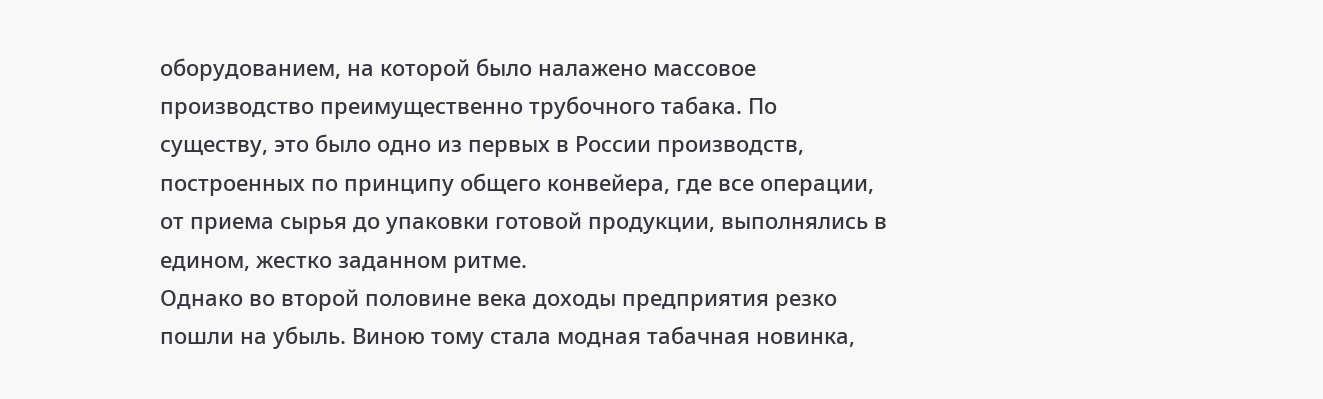оборудованием, на которой было налажено массовое производство преимущественно трубочного табака. По существу, это было одно из первых в России производств, построенных по принципу общего конвейера, где все операции, от приема сырья до упаковки готовой продукции, выполнялись в едином, жестко заданном ритме.
Однако во второй половине века доходы предприятия резко пошли на убыль. Виною тому стала модная табачная новинка,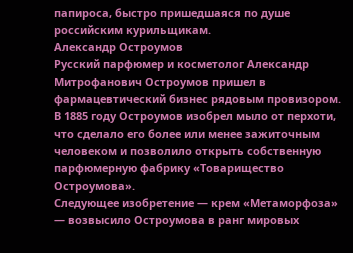папироса, быстро пришедшаяся по душе российским курильщикам.
Александр Остроумов
Русский парфюмер и косметолог Александр Митрофанович Остроумов пришел в фармацевтический бизнес рядовым провизором. В 1885 году Остроумов изобрел мыло от перхоти, что сделало его более или менее зажиточным человеком и позволило открыть собственную парфюмерную фабрику «Товарищество Остроумова».
Следующее изобретение — крем «Метаморфоза» — возвысило Остроумова в ранг мировых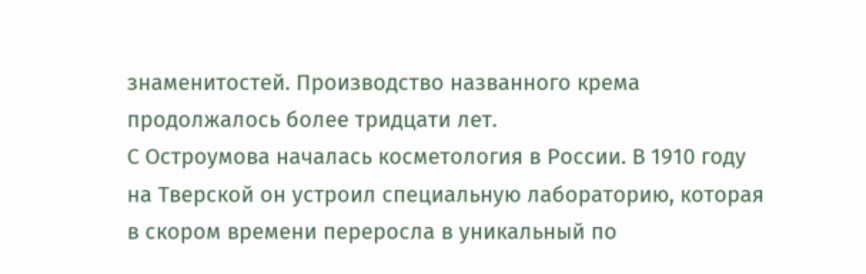знаменитостей. Производство названного крема продолжалось более тридцати лет.
С Остроумова началась косметология в России. В 1910 году на Тверской он устроил специальную лабораторию, которая в скором времени переросла в уникальный по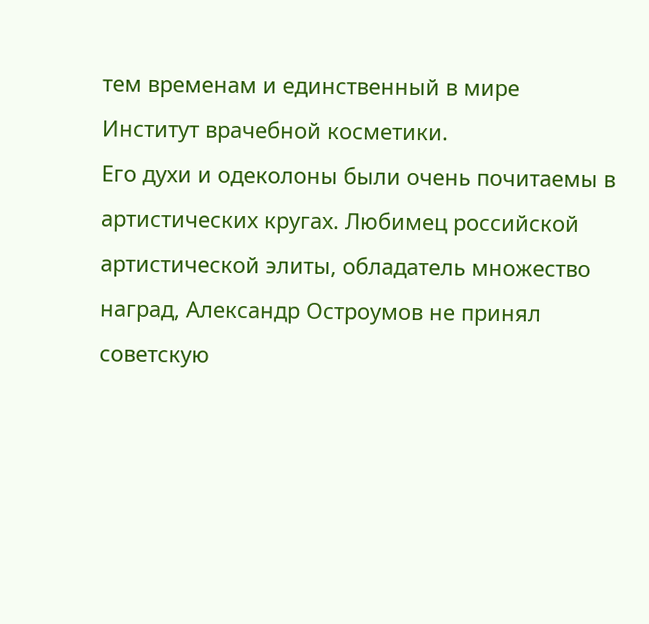тем временам и единственный в мире Институт врачебной косметики.
Его духи и одеколоны были очень почитаемы в артистических кругах. Любимец российской артистической элиты, обладатель множество наград, Александр Остроумов не принял советскую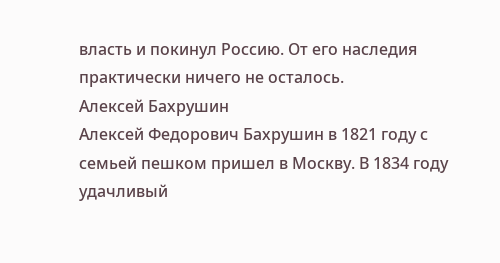власть и покинул Россию. От его наследия практически ничего не осталось.
Алексей Бахрушин
Алексей Федорович Бахрушин в 1821 году с семьей пешком пришел в Москву. В 1834 году удачливый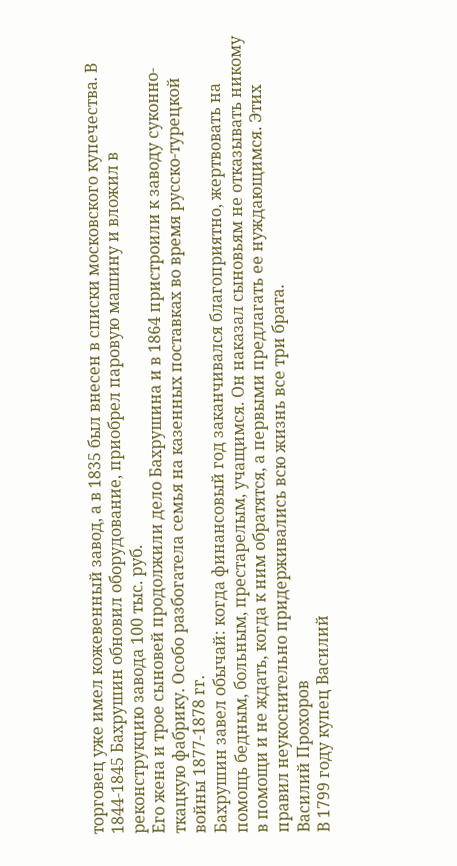торговец уже имел кожевенный завод, а в 1835 был внесен в списки московского купечества. В 1844-1845 Бахрушин обновил оборудование, приобрел паровую машину и вложил в реконструкцию завода 100 тыс. руб.
Его жена и трое сыновей продолжили дело Бахрушина и в 1864 пристроили к заводу суконно-ткацкую фабрику. Особо разбогатела семья на казенных поставках во время русско-турецкой войны 1877-1878 гг.
Бахрушин завел обычай: когда финансовый год заканчивался благоприятно, жертвовать на помощь бедным, больным, престарелым, учащимся. Он наказал сыновьям не отказывать никому в помощи и не ждать, когда к ним обратятся, а первыми предлагать ее нуждающимся. Этих правил неукоснительно придерживались всю жизнь все три брата.
Василий Прохоров
В 1799 году купец Василий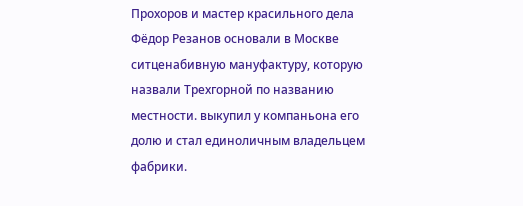Прохоров и мастер красильного дела Фёдор Резанов основали в Москве ситценабивную мануфактуру, которую назвали Трехгорной по названию местности. выкупил у компаньона его долю и стал единоличным владельцем фабрики.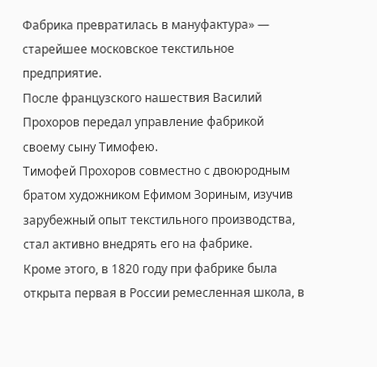Фабрика превратилась в мануфактура» — старейшее московское текстильное предприятие.
После французского нашествия Василий Прохоров передал управление фабрикой своему сыну Тимофею.
Тимофей Прохоров совместно с двоюродным братом художником Ефимом Зориным, изучив зарубежный опыт текстильного производства, стал активно внедрять его на фабрике.
Кроме этого, в 1820 году при фабрике была открыта первая в России ремесленная школа, в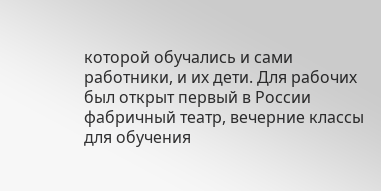которой обучались и сами работники, и их дети. Для рабочих был открыт первый в России фабричный театр, вечерние классы для обучения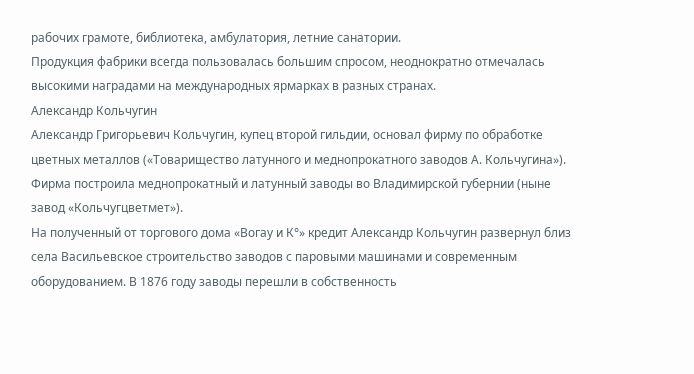рабочих грамоте, библиотека, амбулатория, летние санатории.
Продукция фабрики всегда пользовалась большим спросом, неоднократно отмечалась высокими наградами на международных ярмарках в разных странах.
Александр Кольчугин
Александр Григорьевич Кольчугин, купец второй гильдии, основал фирму по обработке цветных металлов («Товарищество латунного и меднопрокатного заводов А. Кольчугина»). Фирма построила меднопрокатный и латунный заводы во Владимирской губернии (ныне завод «Кольчугцветмет»).
На полученный от торгового дома «Вогау и К°» кредит Александр Кольчугин развернул близ села Васильевское строительство заводов с паровыми машинами и современным оборудованием. В 1876 году заводы перешли в собственность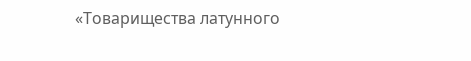«Товарищества латунного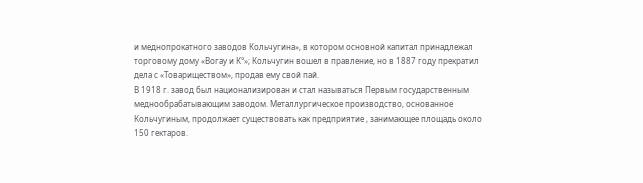и меднопрокатного заводов Кольчугина», в котором основной капитал принадлежал торговому дому «Вогау и К°»; Кольчугин вошел в правление, но в 1887 году прекратил дела с «Товариществом», продав ему свой пай.
В 1918 г. завод был национализирован и стал называться Первым государственным меднообрабатывающим заводом. Металлургическое производство, основанное Кольчугиным, продолжает существовать как предприятие , занимающее площадь около 150 гектаров.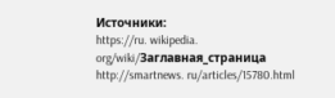Источники:
https://ru. wikipedia. org/wiki/Заглавная_страница
http://smartnews. ru/articles/15780.html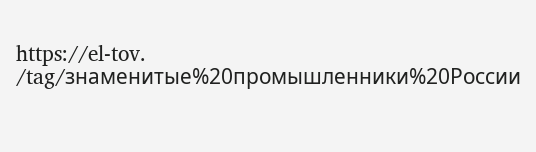https://el-tov. /tag/знаменитые%20промышленники%20России